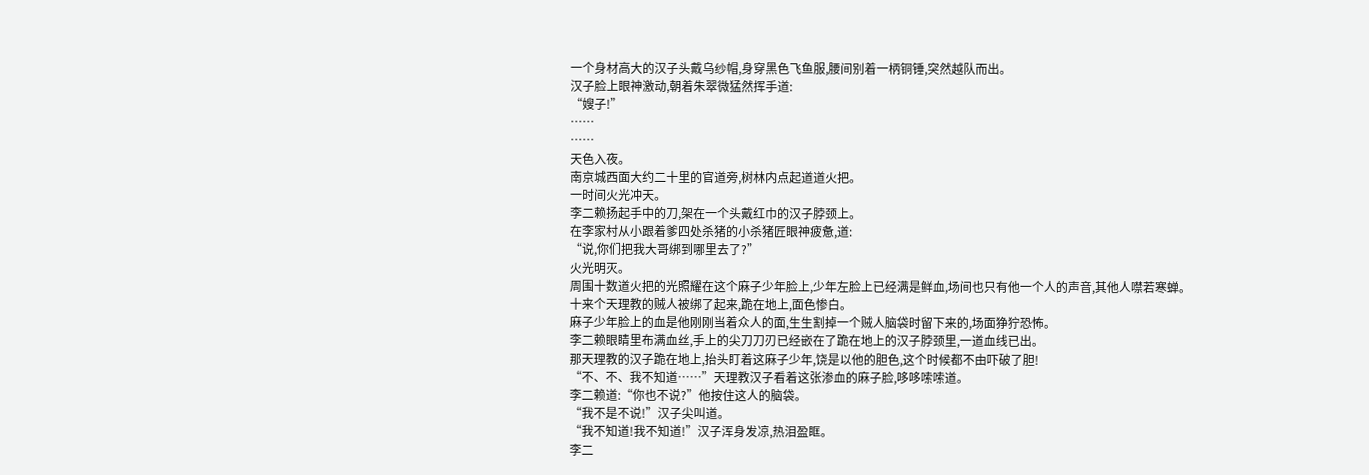一个身材高大的汉子头戴乌纱帽,身穿黑色飞鱼服,腰间别着一柄铜锤,突然越队而出。
汉子脸上眼神激动,朝着朱翠微猛然挥手道:
“嫂子!”
……
……
天色入夜。
南京城西面大约二十里的官道旁,树林内点起道道火把。
一时间火光冲天。
李二赖扬起手中的刀,架在一个头戴红巾的汉子脖颈上。
在李家村从小跟着爹四处杀猪的小杀猪匠眼神疲惫,道:
“说,你们把我大哥绑到哪里去了?”
火光明灭。
周围十数道火把的光照耀在这个麻子少年脸上,少年左脸上已经满是鲜血,场间也只有他一个人的声音,其他人噤若寒蝉。
十来个天理教的贼人被绑了起来,跪在地上,面色惨白。
麻子少年脸上的血是他刚刚当着众人的面,生生割掉一个贼人脑袋时留下来的,场面狰狞恐怖。
李二赖眼睛里布满血丝,手上的尖刀刀刃已经嵌在了跪在地上的汉子脖颈里,一道血线已出。
那天理教的汉子跪在地上,抬头盯着这麻子少年,饶是以他的胆色,这个时候都不由吓破了胆!
“不、不、我不知道……”天理教汉子看着这张渗血的麻子脸,哆哆嗦嗦道。
李二赖道:“你也不说?”他按住这人的脑袋。
“我不是不说!”汉子尖叫道。
“我不知道!我不知道!”汉子浑身发凉,热泪盈眶。
李二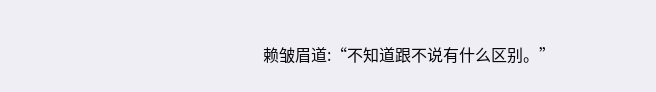赖皱眉道:“不知道跟不说有什么区别。”